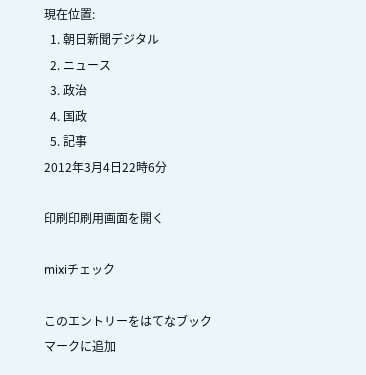現在位置:
  1. 朝日新聞デジタル
  2. ニュース
  3. 政治
  4. 国政
  5. 記事
2012年3月4日22時6分

印刷印刷用画面を開く

mixiチェック

このエントリーをはてなブックマークに追加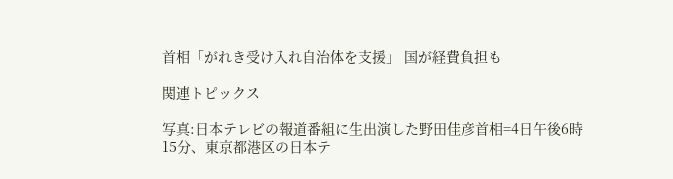首相「がれき受け入れ自治体を支援」 国が経費負担も

関連トピックス

写真:日本テレビの報道番組に生出演した野田佳彦首相=4日午後6時15分、東京都港区の日本テ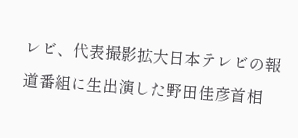レビ、代表撮影拡大日本テレビの報道番組に生出演した野田佳彦首相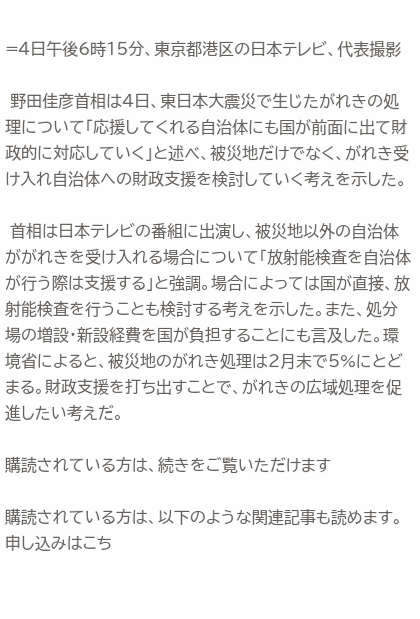=4日午後6時15分、東京都港区の日本テレビ、代表撮影

 野田佳彦首相は4日、東日本大震災で生じたがれきの処理について「応援してくれる自治体にも国が前面に出て財政的に対応していく」と述べ、被災地だけでなく、がれき受け入れ自治体への財政支援を検討していく考えを示した。

 首相は日本テレビの番組に出演し、被災地以外の自治体ががれきを受け入れる場合について「放射能検査を自治体が行う際は支援する」と強調。場合によっては国が直接、放射能検査を行うことも検討する考えを示した。また、処分場の増設・新設経費を国が負担することにも言及した。環境省によると、被災地のがれき処理は2月末で5%にとどまる。財政支援を打ち出すことで、がれきの広域処理を促進したい考えだ。

購読されている方は、続きをご覧いただけます

購読されている方は、以下のような関連記事も読めます。申し込みはこち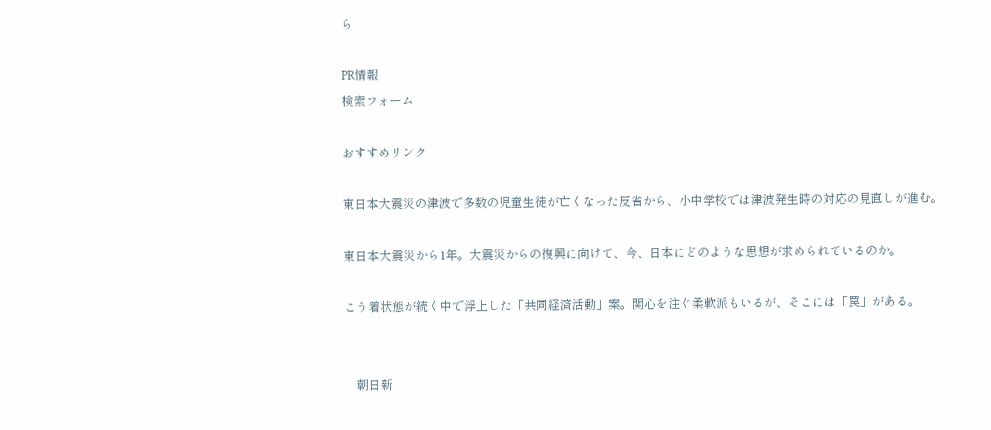ら

PR情報
検索フォーム

おすすめリンク

東日本大震災の津波で多数の児童生徒が亡くなった反省から、小中学校では津波発生時の対応の見直しが進む。

東日本大震災から1年。大震災からの復興に向けて、今、日本にどのような思想が求められているのか。

こう着状態が続く中で浮上した「共同経済活動」案。関心を注ぐ柔軟派もいるが、そこには「罠」がある。


    朝日新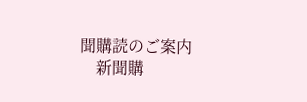聞購読のご案内
    新聞購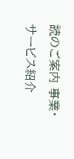読のご案内 事業・サービス紹介